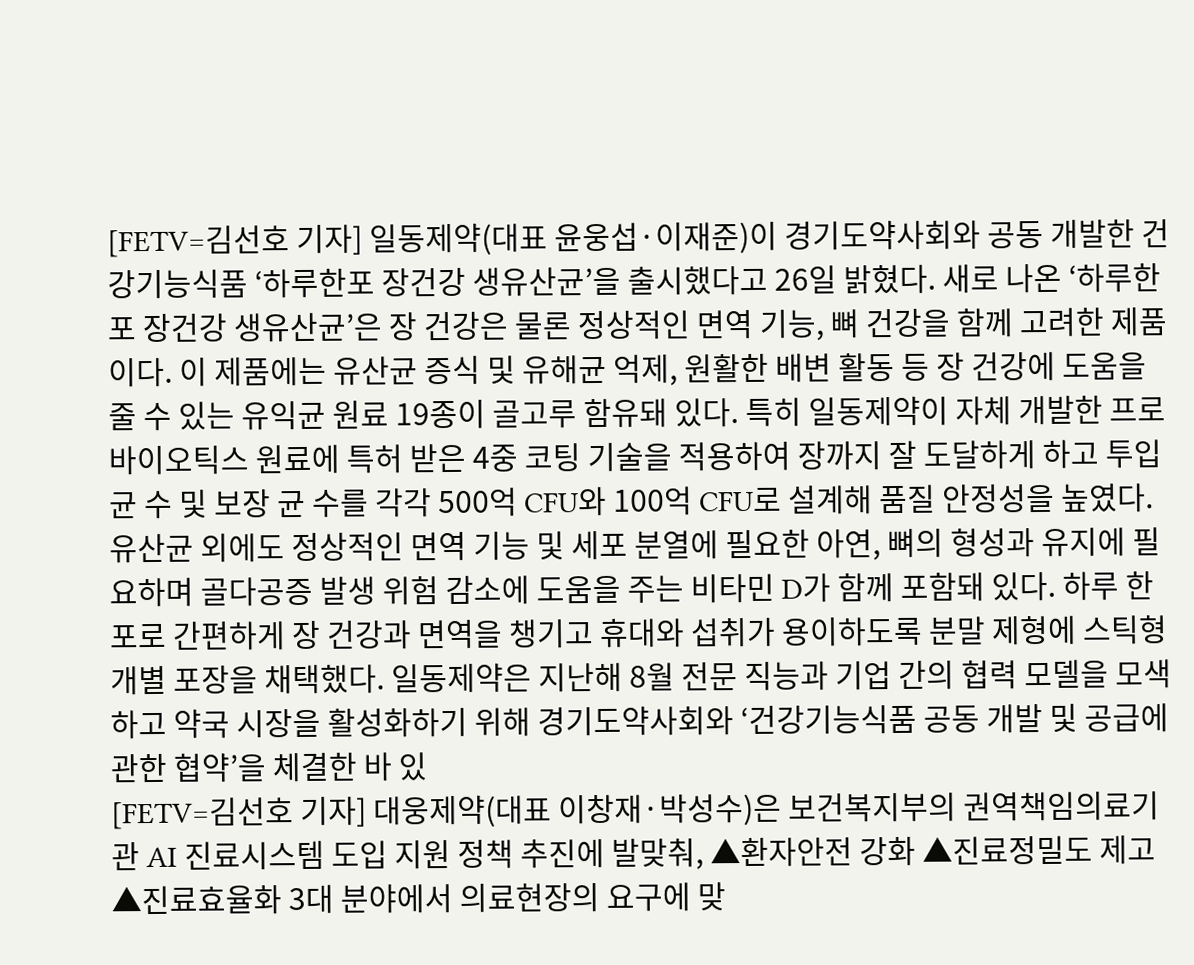[FETV=김선호 기자] 일동제약(대표 윤웅섭·이재준)이 경기도약사회와 공동 개발한 건강기능식품 ‘하루한포 장건강 생유산균’을 출시했다고 26일 밝혔다. 새로 나온 ‘하루한포 장건강 생유산균’은 장 건강은 물론 정상적인 면역 기능, 뼈 건강을 함께 고려한 제품이다. 이 제품에는 유산균 증식 및 유해균 억제, 원활한 배변 활동 등 장 건강에 도움을 줄 수 있는 유익균 원료 19종이 골고루 함유돼 있다. 특히 일동제약이 자체 개발한 프로바이오틱스 원료에 특허 받은 4중 코팅 기술을 적용하여 장까지 잘 도달하게 하고 투입 균 수 및 보장 균 수를 각각 500억 CFU와 100억 CFU로 설계해 품질 안정성을 높였다. 유산균 외에도 정상적인 면역 기능 및 세포 분열에 필요한 아연, 뼈의 형성과 유지에 필요하며 골다공증 발생 위험 감소에 도움을 주는 비타민 D가 함께 포함돼 있다. 하루 한 포로 간편하게 장 건강과 면역을 챙기고 휴대와 섭취가 용이하도록 분말 제형에 스틱형 개별 포장을 채택했다. 일동제약은 지난해 8월 전문 직능과 기업 간의 협력 모델을 모색하고 약국 시장을 활성화하기 위해 경기도약사회와 ‘건강기능식품 공동 개발 및 공급에 관한 협약’을 체결한 바 있
[FETV=김선호 기자] 대웅제약(대표 이창재·박성수)은 보건복지부의 권역책임의료기관 AI 진료시스템 도입 지원 정책 추진에 발맞춰, ▲환자안전 강화 ▲진료정밀도 제고 ▲진료효율화 3대 분야에서 의료현장의 요구에 맞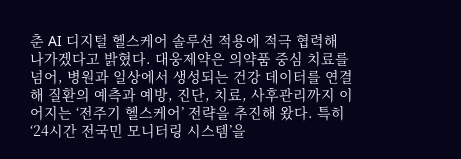춘 AI 디지털 헬스케어 솔루션 적용에 적극 협력해 나가겠다고 밝혔다. 대웅제약은 의약품 중심 치료를 넘어, 병원과 일상에서 생성되는 건강 데이터를 연결해 질환의 예측과 예방, 진단, 치료, 사후관리까지 이어지는 ‘전주기 헬스케어’ 전략을 추진해 왔다. 특히 ‘24시간 전국민 모니터링 시스템’을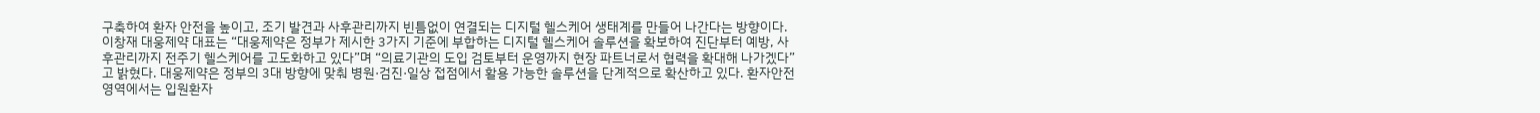구축하여 환자 안전을 높이고, 조기 발견과 사후관리까지 빈틈없이 연결되는 디지털 헬스케어 생태계를 만들어 나간다는 방향이다. 이창재 대웅제약 대표는 “대웅제약은 정부가 제시한 3가지 기준에 부합하는 디지털 헬스케어 솔루션을 확보하여 진단부터 예방, 사후관리까지 전주기 헬스케어를 고도화하고 있다”며 “의료기관의 도입 검토부터 운영까지 현장 파트너로서 협력을 확대해 나가겠다”고 밝혔다. 대웅제약은 정부의 3대 방향에 맞춰 병원·검진·일상 접점에서 활용 가능한 솔루션을 단계적으로 확산하고 있다. 환자안전 영역에서는 입원환자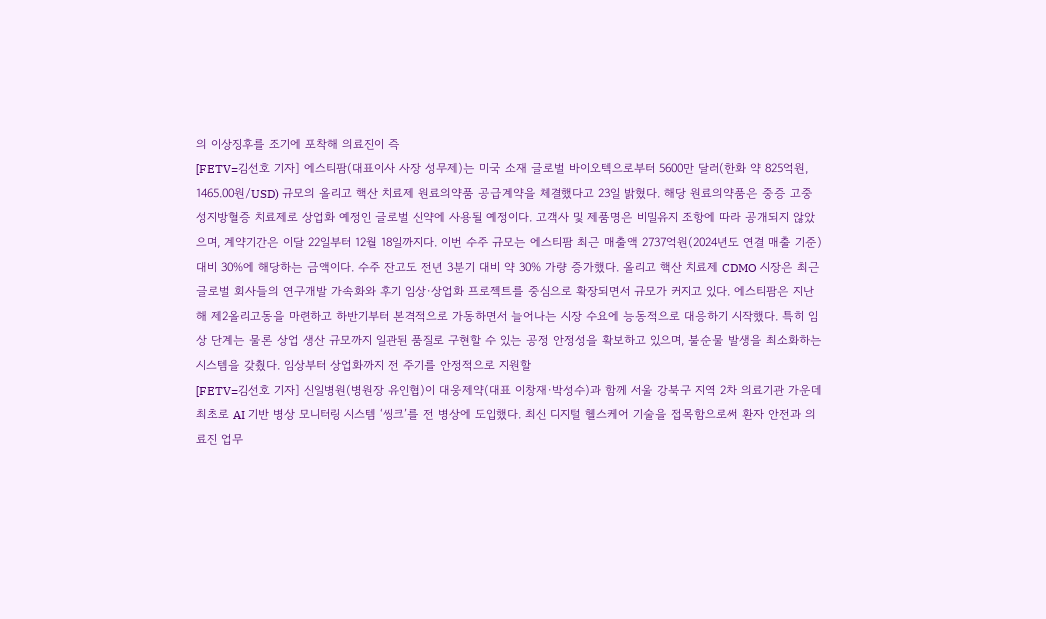의 이상징후를 조기에 포착해 의료진이 즉
[FETV=김선호 기자] 에스티팜(대표이사 사장 성무제)는 미국 소재 글로벌 바이오텍으로부터 5600만 달러(한화 약 825억원, 1465.00원/USD) 규모의 올리고 핵산 치료제 원료의약품 공급계약을 체결했다고 23일 밝혔다. 해당 원료의약품은 중증 고중성지방혈증 치료제로 상업화 예정인 글로벌 신약에 사용될 예정이다. 고객사 및 제품명은 비밀유지 조항에 따라 공개되지 않았으며, 계약기간은 이달 22일부터 12월 18일까지다. 이번 수주 규모는 에스티팜 최근 매출액 2737억원(2024년도 연결 매출 기준) 대비 30%에 해당하는 금액이다. 수주 잔고도 전년 3분기 대비 약 30% 가량 증가했다. 올리고 핵산 치료제 CDMO 시장은 최근 글로벌 회사들의 연구개발 가속화와 후기 임상·상업화 프로젝트를 중심으로 확장되면서 규모가 커지고 있다. 에스티팜은 지난해 제2올리고동을 마련하고 하반기부터 본격적으로 가동하면서 늘어나는 시장 수요에 능동적으로 대응하기 시작했다. 특히 임상 단계는 물론 상업 생산 규모까지 일관된 품질로 구현할 수 있는 공정 안정성을 확보하고 있으며, 불순물 발생을 최소화하는 시스템을 갖췄다. 임상부터 상업화까지 전 주기를 안정적으로 지원할
[FETV=김선호 기자] 신일병원(병원장 유인협)이 대웅제약(대표 이창재·박성수)과 함께 서울 강북구 지역 2차 의료기관 가운데 최초로 AI 기반 병상 모니터링 시스템 ‘씽크’를 전 병상에 도입했다. 최신 디지털 헬스케어 기술을 접목함으로써 환자 안전과 의료진 업무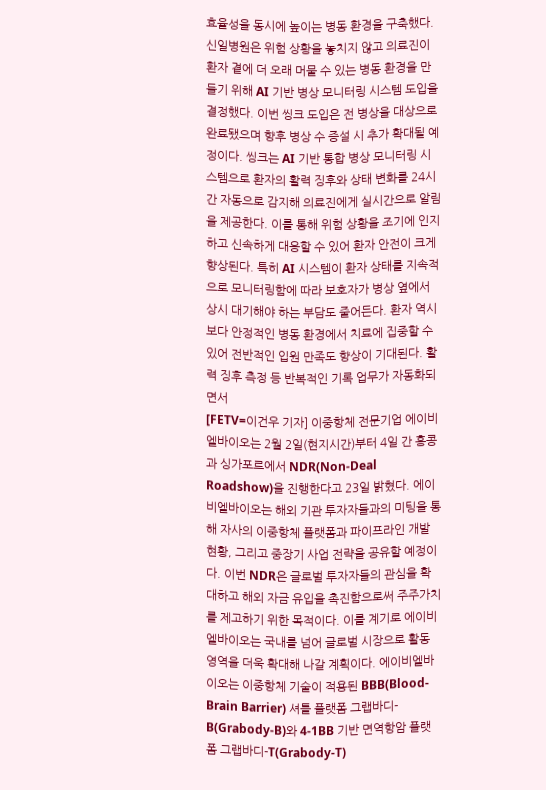효율성을 동시에 높이는 병동 환경을 구축했다. 신일병원은 위험 상황을 놓치지 않고 의료진이 환자 곁에 더 오래 머물 수 있는 병동 환경을 만들기 위해 AI 기반 병상 모니터링 시스템 도입을 결정했다. 이번 씽크 도입은 전 병상을 대상으로 완료됐으며 향후 병상 수 증설 시 추가 확대될 예정이다. 씽크는 AI 기반 통합 병상 모니터링 시스템으로 환자의 활력 징후와 상태 변화를 24시간 자동으로 감지해 의료진에게 실시간으로 알림을 제공한다. 이를 통해 위험 상황을 조기에 인지하고 신속하게 대응할 수 있어 환자 안전이 크게 향상된다. 특히 AI 시스템이 환자 상태를 지속적으로 모니터링함에 따라 보호자가 병상 옆에서 상시 대기해야 하는 부담도 줄어든다. 환자 역시 보다 안정적인 병동 환경에서 치료에 집중할 수 있어 전반적인 입원 만족도 향상이 기대된다. 활력 징후 측정 등 반복적인 기록 업무가 자동화되면서
[FETV=이건우 기자] 이중항체 전문기업 에이비엘바이오는 2월 2일(현지시간)부터 4일 간 홍콩과 싱가포르에서 NDR(Non-Deal Roadshow)을 진행한다고 23일 밝혔다. 에이비엘바이오는 해외 기관 투자자들과의 미팅을 통해 자사의 이중항체 플랫폼과 파이프라인 개발 현황, 그리고 중장기 사업 전략을 공유할 예정이다. 이번 NDR은 글로벌 투자자들의 관심을 확대하고 해외 자금 유입을 촉진함으로써 주주가치를 제고하기 위한 목적이다. 이를 계기로 에이비엘바이오는 국내를 넘어 글로벌 시장으로 활동 영역을 더욱 확대해 나갈 계획이다. 에이비엘바이오는 이중항체 기술이 적용된 BBB(Blood-Brain Barrier) 셔틀 플랫폼 그랩바디-B(Grabody-B)와 4-1BB 기반 면역항암 플랫폼 그랩바디-T(Grabody-T)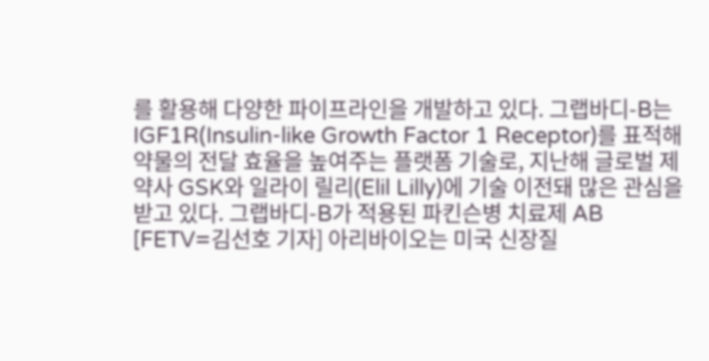를 활용해 다양한 파이프라인을 개발하고 있다. 그랩바디-B는 IGF1R(Insulin-like Growth Factor 1 Receptor)를 표적해 약물의 전달 효율을 높여주는 플랫폼 기술로, 지난해 글로벌 제약사 GSK와 일라이 릴리(Elil Lilly)에 기술 이전돼 많은 관심을 받고 있다. 그랩바디-B가 적용된 파킨슨병 치료제 AB
[FETV=김선호 기자] 아리바이오는 미국 신장질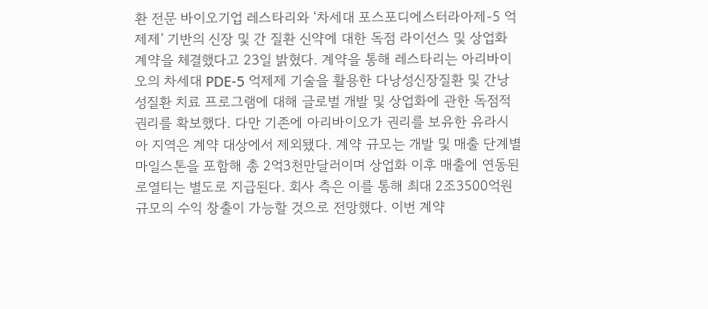환 전문 바이오기업 레스타리와 ‘차세대 포스포디에스터라아제-5 억제제’ 기반의 신장 및 간 질환 신약에 대한 독점 라이선스 및 상업화 계약을 체결했다고 23일 밝혔다. 계약을 통해 레스타리는 아리바이오의 차세대 PDE-5 억제제 기술을 활용한 다낭성신장질환 및 간낭성질환 치료 프로그램에 대해 글로벌 개발 및 상업화에 관한 독점적 권리를 확보했다. 다만 기존에 아리바이오가 권리를 보유한 유라시아 지역은 계약 대상에서 제외됐다. 계약 규모는 개발 및 매출 단계별 마일스톤을 포함해 총 2억3천만달러이며 상업화 이후 매출에 연동된 로열티는 별도로 지급된다. 회사 측은 이를 통해 최대 2조3500억원 규모의 수익 창출이 가능할 것으로 전망했다. 이번 계약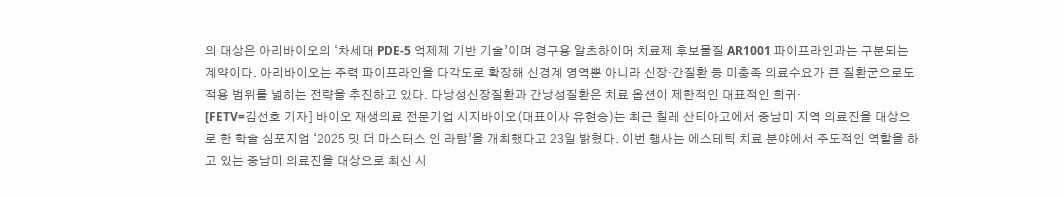의 대상은 아리바이오의 ‘차세대 PDE-5 억제제 기반 기술’이며 경구용 알츠하이머 치료제 후보물질 AR1001 파이프라인과는 구분되는 계약이다. 아리바이오는 주력 파이프라인을 다각도로 확장해 신경계 영역뿐 아니라 신장·간질환 등 미충족 의료수요가 큰 질환군으로도 적용 범위를 넓히는 전략을 추진하고 있다. 다낭성신장질환과 간낭성질환은 치료 옵션이 제한적인 대표적인 희귀·
[FETV=김선호 기자] 바이오 재생의료 전문기업 시지바이오(대표이사 유현승)는 최근 칠레 산티아고에서 중남미 지역 의료진을 대상으로 한 학술 심포지엄 ‘2025 밋 더 마스터스 인 라탐’을 개최했다고 23일 밝혔다. 이번 행사는 에스테틱 치료 분야에서 주도적인 역할을 하고 있는 중남미 의료진을 대상으로 최신 시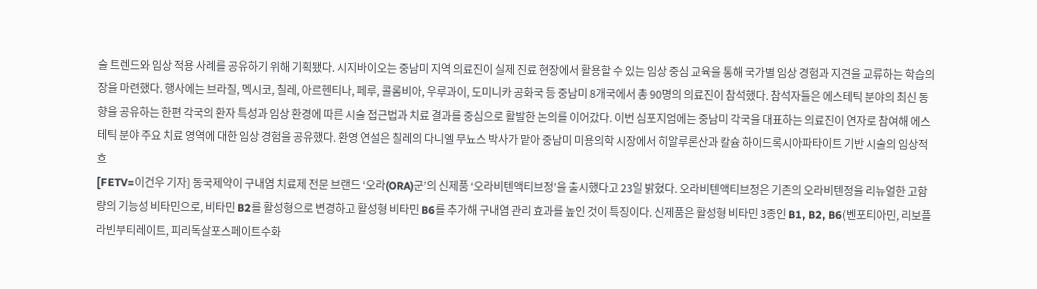술 트렌드와 임상 적용 사례를 공유하기 위해 기획됐다. 시지바이오는 중남미 지역 의료진이 실제 진료 현장에서 활용할 수 있는 임상 중심 교육을 통해 국가별 임상 경험과 지견을 교류하는 학습의 장을 마련했다. 행사에는 브라질, 멕시코, 칠레, 아르헨티나, 페루, 콜롬비아, 우루과이, 도미니카 공화국 등 중남미 8개국에서 총 90명의 의료진이 참석했다. 참석자들은 에스테틱 분야의 최신 동향을 공유하는 한편 각국의 환자 특성과 임상 환경에 따른 시술 접근법과 치료 결과를 중심으로 활발한 논의를 이어갔다. 이번 심포지엄에는 중남미 각국을 대표하는 의료진이 연자로 참여해 에스테틱 분야 주요 치료 영역에 대한 임상 경험을 공유했다. 환영 연설은 칠레의 다니엘 무뇨스 박사가 맡아 중남미 미용의학 시장에서 히알루론산과 칼슘 하이드록시아파타이트 기반 시술의 임상적 흐
[FETV=이건우 기자] 동국제약이 구내염 치료제 전문 브랜드 ‘오라(ORA)군’의 신제품 ‘오라비텐액티브정’을 출시했다고 23일 밝혔다. 오라비텐액티브정은 기존의 오라비텐정을 리뉴얼한 고함량의 기능성 비타민으로, 비타민 B2를 활성형으로 변경하고 활성형 비타민 B6를 추가해 구내염 관리 효과를 높인 것이 특징이다. 신제품은 활성형 비타민 3종인 B1, B2, B6(벤포티아민, 리보플라빈부티레이트, 피리독살포스페이트수화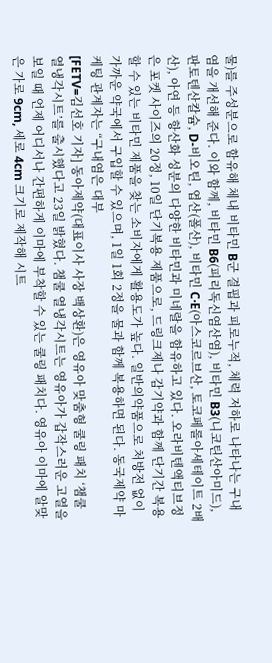물)를 주성분으로 함유해 체내 비타민 B군 결핍과 피로누적, 체력 저하로 나타나는 구내염을 개선해 준다. 이와 함께, 비타민 B6(피리독신염산염), 비타민 B3(니코틴산아미드), 판토텐산칼슘, D-비오틴, 엽산(폴산), 비타민 C·E(아스코르브산, 토코페롤아세테이트 2배산), 아연 등 항산화 성분의 다양한 비타민과 미네랄을 함유하고 있다. 오라비텐액티브정은 포켓 사이즈의 20정, 10일 단기복용 제품으로, 드링크제나 감기약과 함께 단기간 복용할 수 있는 비타민 제품을 찾는 소비자에게 활용도가 높다. 일반의약품으로 처방전 없이 가까운 약국에서 구입할 수 있으며, 1일 1회 2정을 물과 함께 복용하면 된다. 동국제약 마케팅 관계자는 “구내염은 대부
[FETV=김선호 기자] 동아제약(대표이사 사장 백상환)은 영유아 맞춤형 쿨링 패치 ‘챔쿨 열냉각시트’를 출시했다고 23일 밝혔다. 챔쿨 열냉각시트는 영유아가 갑작스러운 고열을 보일 때 언제 어디서나 간편하게 이마에 부착할 수 있는 쿨링 패치다. 영유아 이마에 알맞은 가로 9cm, 세로 4cm 크기로 제작해 시트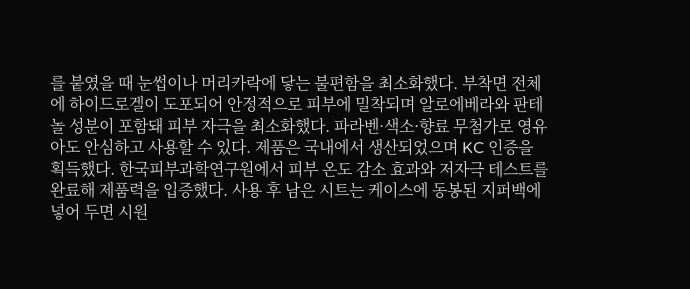를 붙였을 때 눈썹이나 머리카락에 닿는 불편함을 최소화했다. 부착면 전체에 하이드로겔이 도포되어 안정적으로 피부에 밀착되며 알로에베라와 판테놀 성분이 포함돼 피부 자극을 최소화했다. 파라벤·색소·향료 무첨가로 영유아도 안심하고 사용할 수 있다. 제품은 국내에서 생산되었으며 KC 인증을 획득했다. 한국피부과학연구원에서 피부 온도 감소 효과와 저자극 테스트를 완료해 제품력을 입증했다. 사용 후 남은 시트는 케이스에 동봉된 지퍼백에 넣어 두면 시원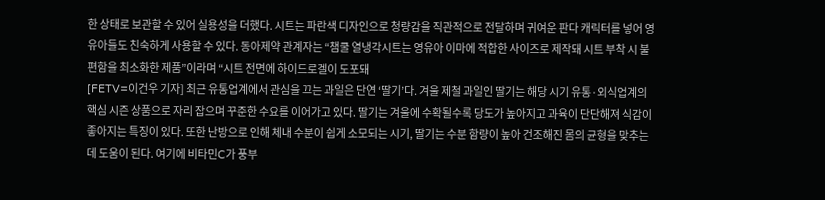한 상태로 보관할 수 있어 실용성을 더했다. 시트는 파란색 디자인으로 청량감을 직관적으로 전달하며 귀여운 판다 캐릭터를 넣어 영유아들도 친숙하게 사용할 수 있다. 동아제약 관계자는 “챔쿨 열냉각시트는 영유아 이마에 적합한 사이즈로 제작돼 시트 부착 시 불편함을 최소화한 제품”이라며 “시트 전면에 하이드로겔이 도포돼
[FETV=이건우 기자] 최근 유통업계에서 관심을 끄는 과일은 단연 ‘딸기’다. 겨울 제철 과일인 딸기는 해당 시기 유통·외식업계의 핵심 시즌 상품으로 자리 잡으며 꾸준한 수요를 이어가고 있다. 딸기는 겨울에 수확될수록 당도가 높아지고 과육이 단단해져 식감이 좋아지는 특징이 있다. 또한 난방으로 인해 체내 수분이 쉽게 소모되는 시기, 딸기는 수분 함량이 높아 건조해진 몸의 균형을 맞추는 데 도움이 된다. 여기에 비타민C가 풍부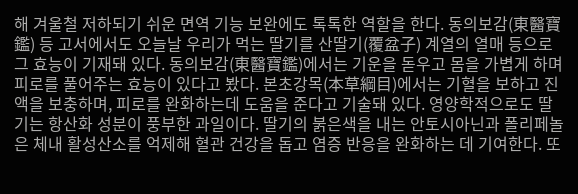해 겨울철 저하되기 쉬운 면역 기능 보완에도 톡톡한 역할을 한다. 동의보감(東醫寶鑑) 등 고서에서도 오늘날 우리가 먹는 딸기를 산딸기(覆盆子) 계열의 열매 등으로 그 효능이 기재돼 있다. 동의보감(東醫寶鑑)에서는 기운을 돋우고 몸을 가볍게 하며 피로를 풀어주는 효능이 있다고 봤다. 본초강목(本草綱目)에서는 기혈을 보하고 진액을 보충하며, 피로를 완화하는데 도움을 준다고 기술돼 있다. 영양학적으로도 딸기는 항산화 성분이 풍부한 과일이다. 딸기의 붉은색을 내는 안토시아닌과 폴리페놀은 체내 활성산소를 억제해 혈관 건강을 돕고 염증 반응을 완화하는 데 기여한다. 또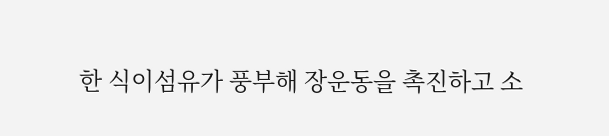한 식이섬유가 풍부해 장운동을 촉진하고 소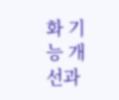화 기능 개선과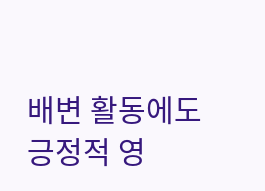배변 활동에도 긍정적 영